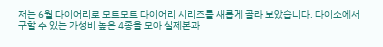저는 6월 다이어리로 모트모트 다이어리 시리즈를 새롭게 골라 보았습니다. 다이소에서 구할 수 있는 가성비 높은 4종을 모아 실제본과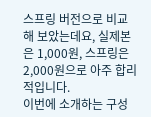스프링 버전으로 비교해 보았는데요, 실제본은 1,000원, 스프링은 2,000원으로 아주 합리적입니다.
이번에 소개하는 구성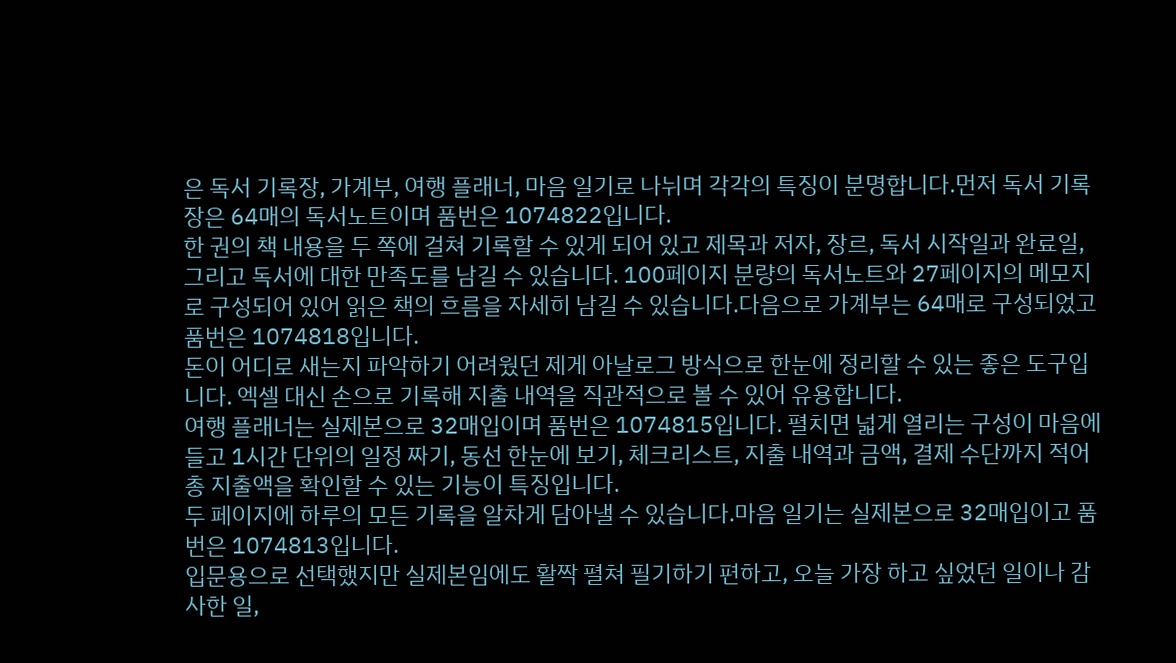은 독서 기록장, 가계부, 여행 플래너, 마음 일기로 나뉘며 각각의 특징이 분명합니다.먼저 독서 기록장은 64매의 독서노트이며 품번은 1074822입니다.
한 권의 책 내용을 두 쪽에 걸쳐 기록할 수 있게 되어 있고 제목과 저자, 장르, 독서 시작일과 완료일, 그리고 독서에 대한 만족도를 남길 수 있습니다. 100페이지 분량의 독서노트와 27페이지의 메모지로 구성되어 있어 읽은 책의 흐름을 자세히 남길 수 있습니다.다음으로 가계부는 64매로 구성되었고 품번은 1074818입니다.
돈이 어디로 새는지 파악하기 어려웠던 제게 아날로그 방식으로 한눈에 정리할 수 있는 좋은 도구입니다. 엑셀 대신 손으로 기록해 지출 내역을 직관적으로 볼 수 있어 유용합니다.
여행 플래너는 실제본으로 32매입이며 품번은 1074815입니다. 펼치면 넓게 열리는 구성이 마음에 들고 1시간 단위의 일정 짜기, 동선 한눈에 보기, 체크리스트, 지출 내역과 금액, 결제 수단까지 적어 총 지출액을 확인할 수 있는 기능이 특징입니다.
두 페이지에 하루의 모든 기록을 알차게 담아낼 수 있습니다.마음 일기는 실제본으로 32매입이고 품번은 1074813입니다.
입문용으로 선택했지만 실제본임에도 활짝 펼쳐 필기하기 편하고, 오늘 가장 하고 싶었던 일이나 감사한 일,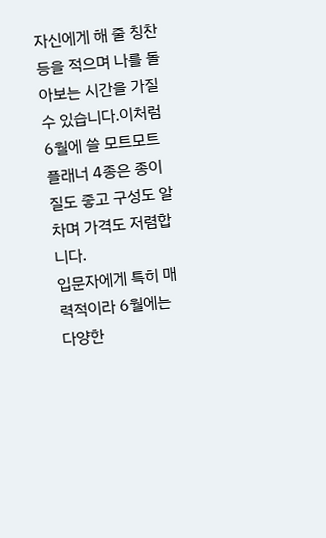자신에게 해 줄 칭찬 등을 적으며 나를 돌아보는 시간을 가질 수 있습니다.이처럼 6월에 쓸 모트모트 플래너 4종은 종이 질도 좋고 구성도 알차며 가격도 저렴합니다.
입문자에게 특히 매력적이라 6월에는 다양한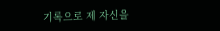기록으로 제 자신을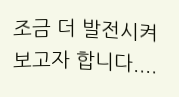조금 더 발전시켜 보고자 합니다....